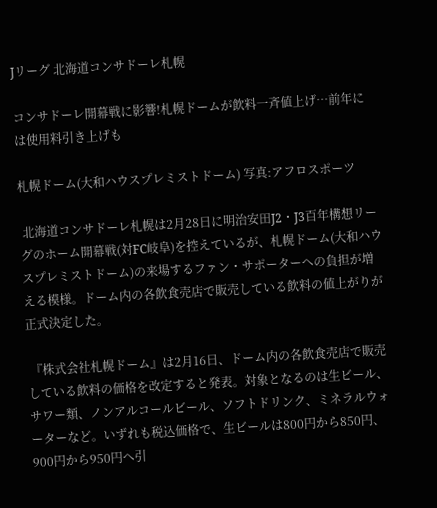Jリーグ 北海道コンサドーレ札幌

コンサドーレ開幕戦に影響!札幌ドームが飲料一斉値上げ…前年には使用料引き上げも

札幌ドーム(大和ハウスプレミストドーム) 写真:アフロスポーツ

 北海道コンサドーレ札幌は2月28日に明治安田J2・J3百年構想リーグのホーム開幕戦(対FC岐阜)を控えているが、札幌ドーム(大和ハウスプレミストドーム)の来場するファン・サポーターへの負担が増える模様。ドーム内の各飲食売店で販売している飲料の値上がりが正式決定した。

 『株式会社札幌ドーム』は2月16日、ドーム内の各飲食売店で販売している飲料の価格を改定すると発表。対象となるのは生ビール、サワー類、ノンアルコールビール、ソフトドリンク、ミネラルウォーターなど。いずれも税込価格で、生ビールは800円から850円、900円から950円へ引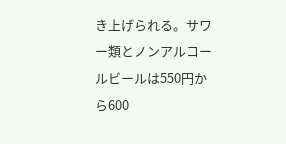き上げられる。サワー類とノンアルコールビールは550円から600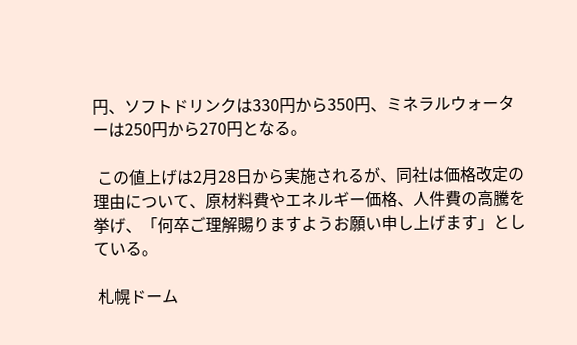円、ソフトドリンクは330円から350円、ミネラルウォーターは250円から270円となる。

 この値上げは2月28日から実施されるが、同社は価格改定の理由について、原材料費やエネルギー価格、人件費の高騰を挙げ、「何卒ご理解賜りますようお願い申し上げます」としている。

 札幌ドーム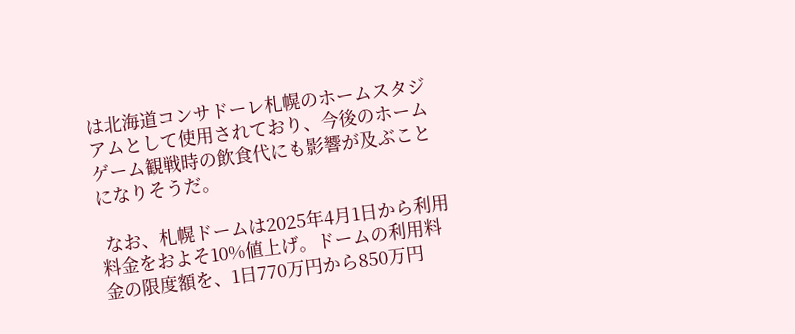は北海道コンサドーレ札幌のホームスタジアムとして使用されており、今後のホームゲーム観戦時の飲食代にも影響が及ぶことになりそうだ。

 なお、札幌ドームは2025年4月1日から利用料金をおよそ10%値上げ。ドームの利用料金の限度額を、1日770万円から850万円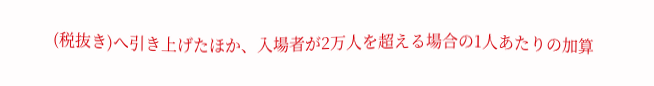(税抜き)へ引き上げたほか、入場者が2万人を超える場合の1人あたりの加算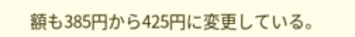額も385円から425円に変更している。